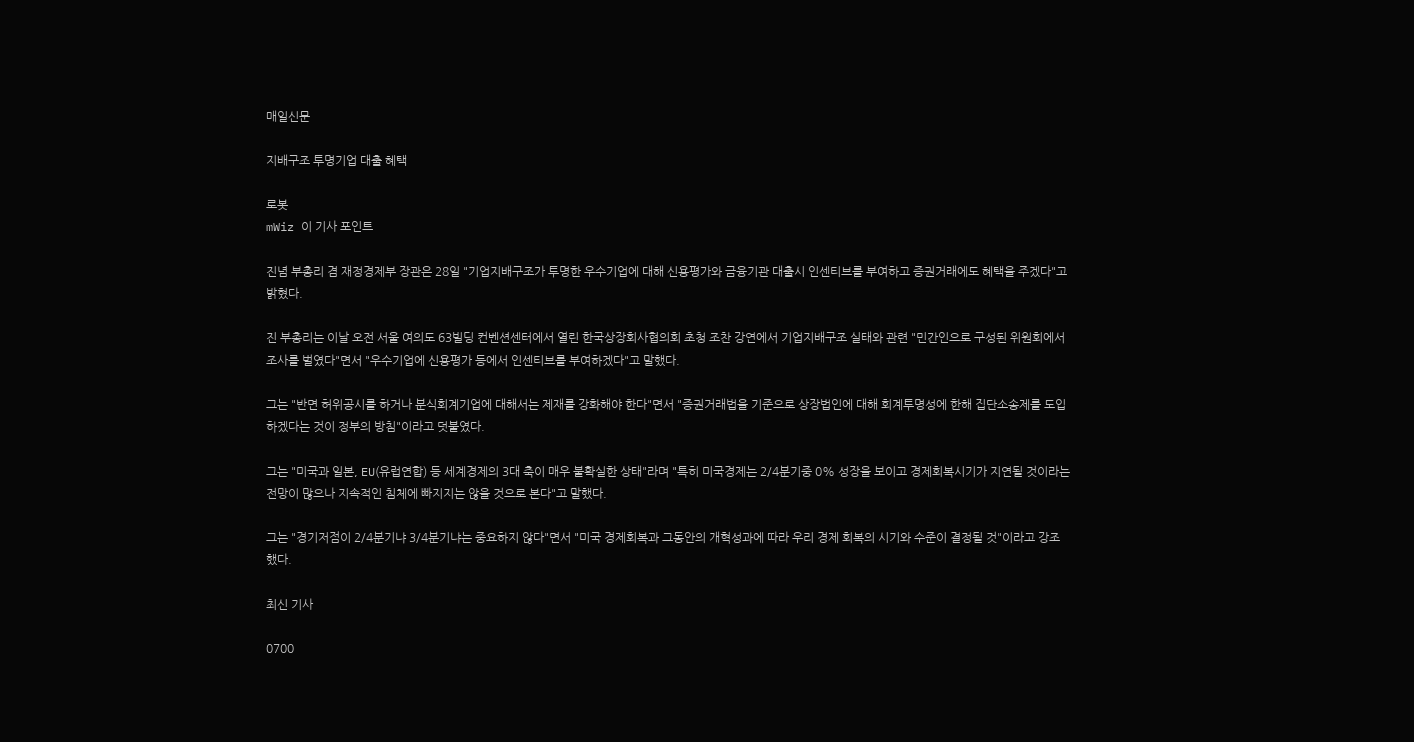매일신문

지배구조 투명기업 대출 혜택

로봇
mWiz 이 기사 포인트

진념 부총리 겸 재정경제부 장관은 28일 "기업지배구조가 투명한 우수기업에 대해 신용평가와 금융기관 대출시 인센티브를 부여하고 증권거래에도 혜택을 주겠다"고 밝혔다.

진 부총리는 이날 오전 서울 여의도 63빌딩 컨벤션센터에서 열린 한국상장회사협의회 초청 조찬 강연에서 기업지배구조 실태와 관련 "민간인으로 구성된 위원회에서 조사를 벌였다"면서 "우수기업에 신용평가 등에서 인센티브를 부여하겠다"고 말했다.

그는 "반면 허위공시를 하거나 분식회계기업에 대해서는 제재를 강화해야 한다"면서 "증권거래법을 기준으로 상장법인에 대해 회계투명성에 한해 집단소송제를 도입하겠다는 것이 정부의 방침"이라고 덧붙였다.

그는 "미국과 일본, EU(유럽연합) 등 세계경제의 3대 축이 매우 불확실한 상태"라며 "특히 미국경제는 2/4분기중 0% 성장을 보이고 경제회복시기가 지연될 것이라는 전망이 많으나 지속적인 침체에 빠지지는 않을 것으로 본다"고 말했다.

그는 "경기저점이 2/4분기냐 3/4분기냐는 중요하지 않다"면서 "미국 경제회복과 그동안의 개혁성과에 따라 우리 경제 회복의 시기와 수준이 결정될 것"이라고 강조했다.

최신 기사

0700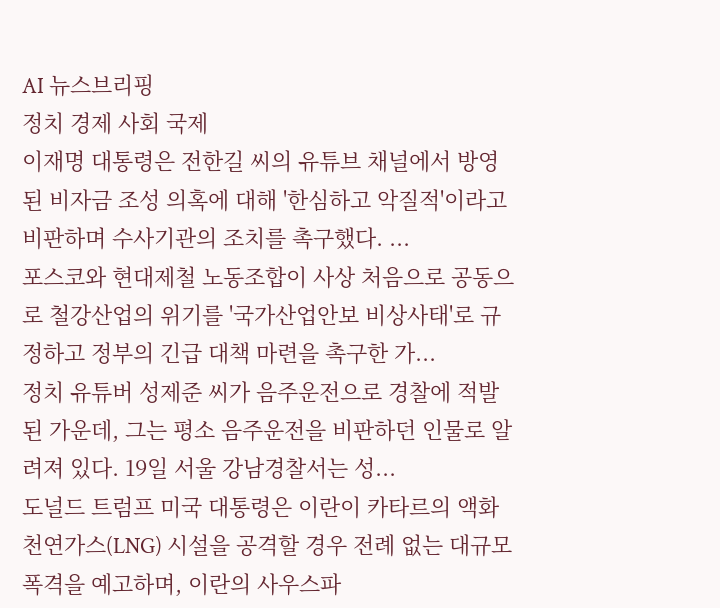AI 뉴스브리핑
정치 경제 사회 국제
이재명 대통령은 전한길 씨의 유튜브 채널에서 방영된 비자금 조성 의혹에 대해 '한심하고 악질적'이라고 비판하며 수사기관의 조치를 촉구했다. ...
포스코와 현대제철 노동조합이 사상 처음으로 공동으로 철강산업의 위기를 '국가산업안보 비상사태'로 규정하고 정부의 긴급 대책 마련을 촉구한 가...
정치 유튜버 성제준 씨가 음주운전으로 경찰에 적발된 가운데, 그는 평소 음주운전을 비판하던 인물로 알려져 있다. 19일 서울 강남경찰서는 성...
도널드 트럼프 미국 대통령은 이란이 카타르의 액화천연가스(LNG) 시설을 공격할 경우 전례 없는 대규모 폭격을 예고하며, 이란의 사우스파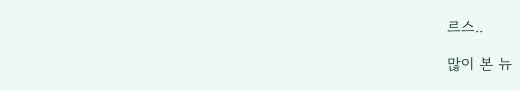르스..

많이 본 뉴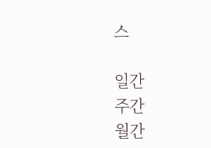스

일간
주간
월간